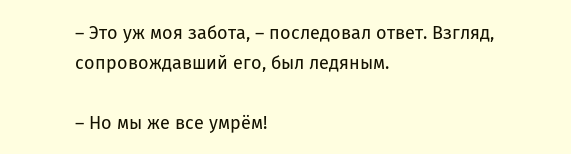– Это уж моя забота, – последовал ответ. Взгляд, сопровождавший его, был ледяным.

– Но мы же все умрём!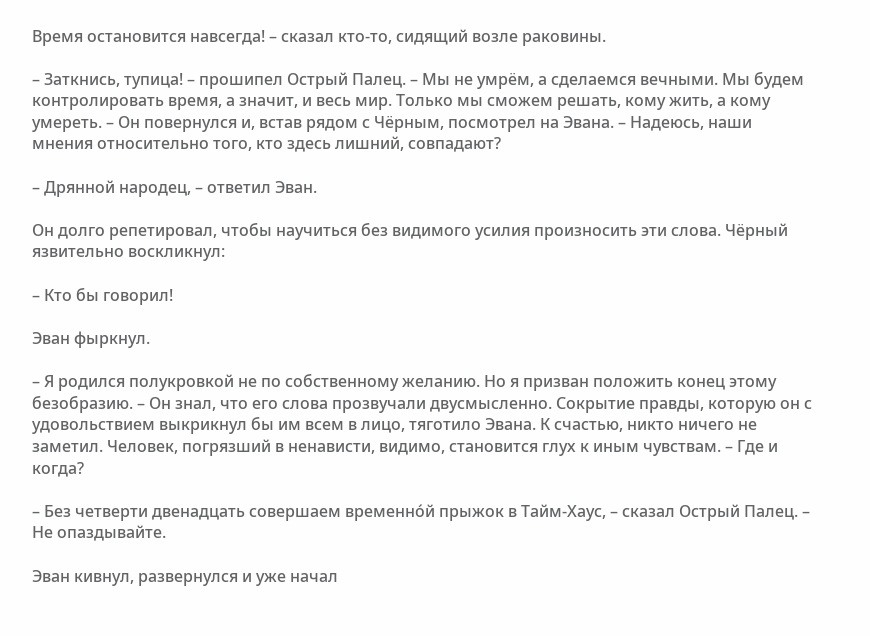Время остановится навсегда! – сказал кто-то, сидящий возле раковины.

– Заткнись, тупица! – прошипел Острый Палец. – Мы не умрём, а сделаемся вечными. Мы будем контролировать время, а значит, и весь мир. Только мы сможем решать, кому жить, а кому умереть. – Он повернулся и, встав рядом с Чёрным, посмотрел на Эвана. – Надеюсь, наши мнения относительно того, кто здесь лишний, совпадают?

– Дрянной народец, – ответил Эван.

Он долго репетировал, чтобы научиться без видимого усилия произносить эти слова. Чёрный язвительно воскликнул:

– Кто бы говорил!

Эван фыркнул.

– Я родился полукровкой не по собственному желанию. Но я призван положить конец этому безобразию. – Он знал, что его слова прозвучали двусмысленно. Сокрытие правды, которую он с удовольствием выкрикнул бы им всем в лицо, тяготило Эвана. К счастью, никто ничего не заметил. Человек, погрязший в ненависти, видимо, становится глух к иным чувствам. – Где и когда?

– Без четверти двенадцать совершаем временно́й прыжок в Тайм-Хаус, – сказал Острый Палец. – Не опаздывайте.

Эван кивнул, развернулся и уже начал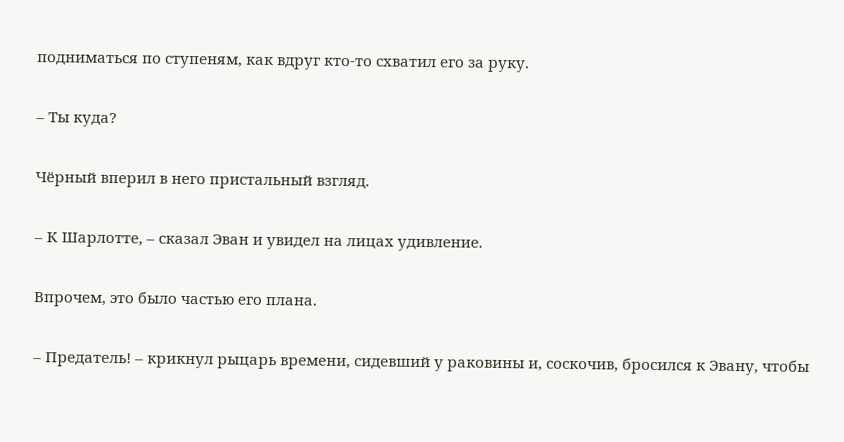подниматься по ступеням, как вдруг кто-то схватил его за руку.

– Ты куда?

Чёрный вперил в него пристальный взгляд.

– К Шарлотте, – сказал Эван и увидел на лицах удивление.

Впрочем, это было частью его плана.

– Предатель! – крикнул рыцарь времени, сидевший у раковины и, соскочив, бросился к Эвану, чтобы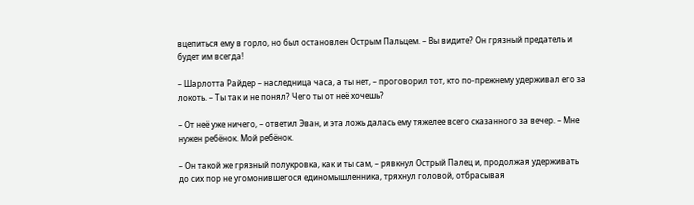вцепиться ему в горло, но был остановлен Острым Пальцем. – Вы видите? Он грязный предатель и будет им всегда!

– Шарлотта Райдер – наследница часа, а ты нет, – проговорил тот, кто по-прежнему удерживал его за локоть. – Ты так и не понял? Чего ты от неё хочешь?

– От неё уже ничего, – ответил Эван, и эта ложь далась ему тяжелее всего сказанного за вечер. – Мне нужен ребёнок. Мой ребёнок.

– Он такой же грязный полукровка, как и ты сам, – рявкнул Острый Палец и, продолжая удерживать до сих пор не угомонившегося единомышленника, тряхнул головой, отбрасывая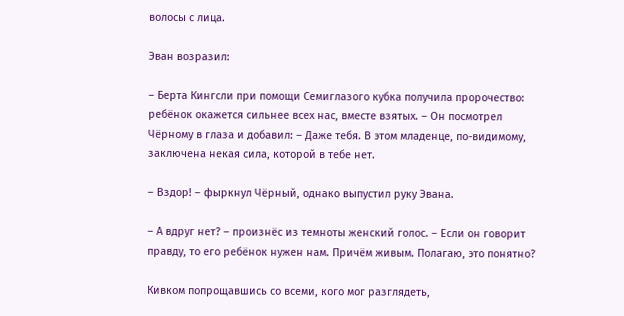волосы с лица.

Эван возразил:

– Берта Кингсли при помощи Семиглазого кубка получила пророчество: ребёнок окажется сильнее всех нас, вместе взятых. – Он посмотрел Чёрному в глаза и добавил: – Даже тебя. В этом младенце, по-видимому, заключена некая сила, которой в тебе нет.

– Вздор! – фыркнул Чёрный, однако выпустил руку Эвана.

– А вдруг нет? – произнёс из темноты женский голос. – Если он говорит правду, то его ребёнок нужен нам. Причём живым. Полагаю, это понятно?

Кивком попрощавшись со всеми, кого мог разглядеть,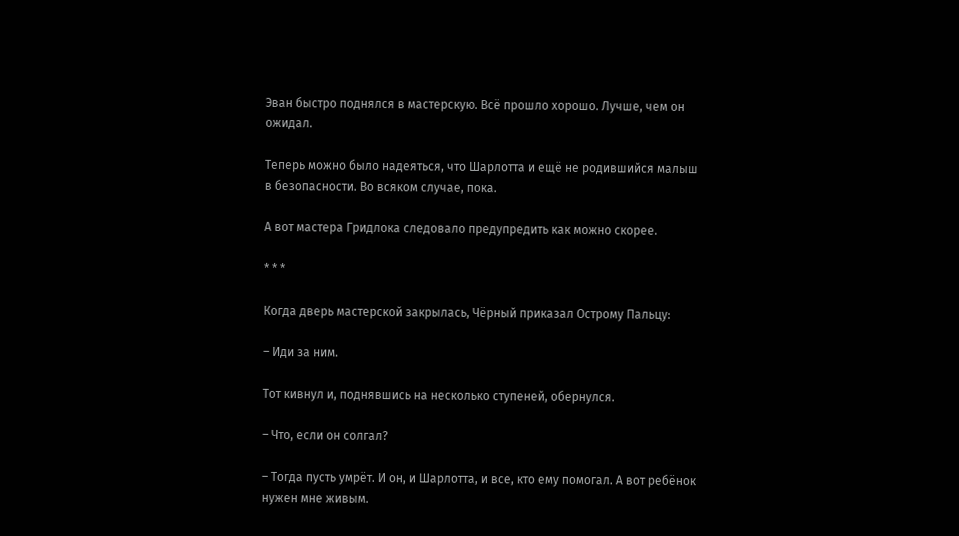Эван быстро поднялся в мастерскую. Всё прошло хорошо. Лучше, чем он ожидал.

Теперь можно было надеяться, что Шарлотта и ещё не родившийся малыш в безопасности. Во всяком случае, пока.

А вот мастера Гридлока следовало предупредить как можно скорее.

* * *

Когда дверь мастерской закрылась, Чёрный приказал Острому Пальцу:

– Иди за ним.

Тот кивнул и, поднявшись на несколько ступеней, обернулся.

– Что, если он солгал?

– Тогда пусть умрёт. И он, и Шарлотта, и все, кто ему помогал. А вот ребёнок нужен мне живым.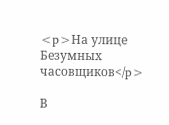<p>На улице Безумных часовщиков</p>

В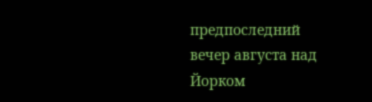предпоследний вечер августа над Йорком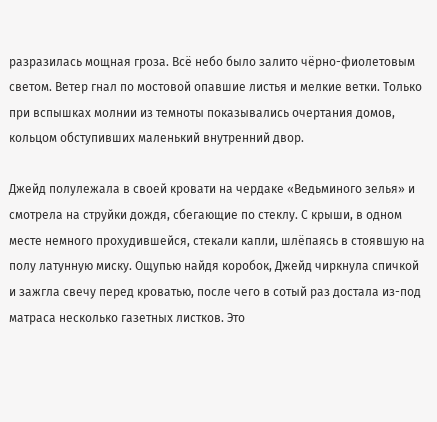разразилась мощная гроза. Всё небо было залито чёрно-фиолетовым светом. Ветер гнал по мостовой опавшие листья и мелкие ветки. Только при вспышках молнии из темноты показывались очертания домов, кольцом обступивших маленький внутренний двор.

Джейд полулежала в своей кровати на чердаке «Ведьминого зелья» и смотрела на струйки дождя, сбегающие по стеклу. С крыши, в одном месте немного прохудившейся, стекали капли, шлёпаясь в стоявшую на полу латунную миску. Ощупью найдя коробок, Джейд чиркнула спичкой и зажгла свечу перед кроватью, после чего в сотый раз достала из-под матраса несколько газетных листков. Это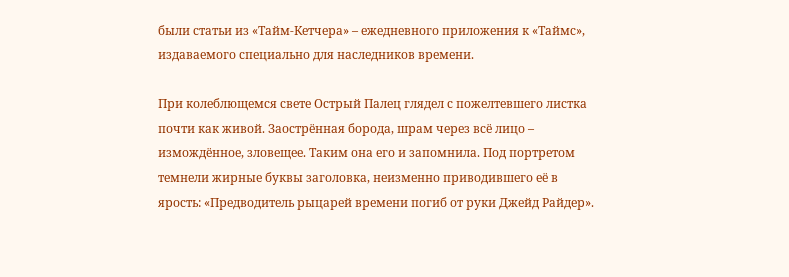были статьи из «Тайм-Кетчера» – ежедневного приложения к «Таймс», издаваемого специально для наследников времени.

При колеблющемся свете Острый Палец глядел с пожелтевшего листка почти как живой. Заострённая борода, шрам через всё лицо – измождённое, зловещее. Таким она его и запомнила. Под портретом темнели жирные буквы заголовка, неизменно приводившего её в ярость: «Предводитель рыцарей времени погиб от руки Джейд Райдер».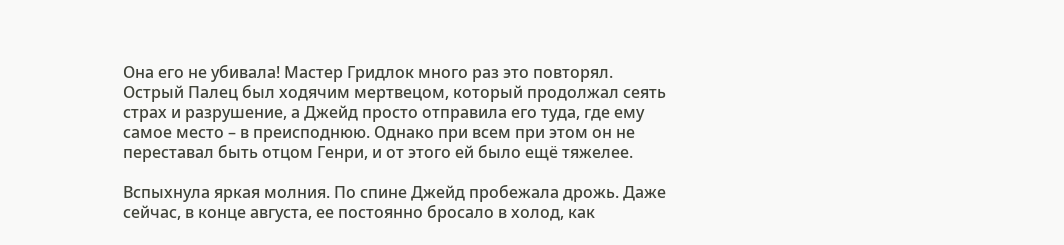Она его не убивала! Мастер Гридлок много раз это повторял. Острый Палец был ходячим мертвецом, который продолжал сеять страх и разрушение, а Джейд просто отправила его туда, где ему самое место – в преисподнюю. Однако при всем при этом он не переставал быть отцом Генри, и от этого ей было ещё тяжелее.

Вспыхнула яркая молния. По спине Джейд пробежала дрожь. Даже сейчас, в конце августа, ее постоянно бросало в холод, как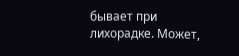бывает при лихорадке. Может,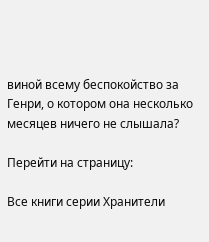виной всему беспокойство за Генри, о котором она несколько месяцев ничего не слышала?

Перейти на страницу:

Все книги серии Хранители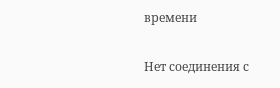времени

Нет соединения с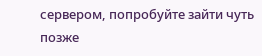сервером, попробуйте зайти чуть позже